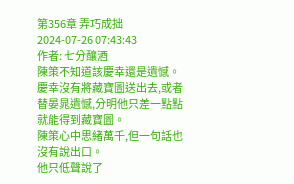第356章 弄巧成拙
2024-07-26 07:43:43
作者: 七分釀酒
陳策不知道該慶幸還是遺憾。
慶幸沒有將藏寶圖送出去,或者替晏晁遺憾,分明他只差一點點就能得到藏寶圖。
陳策心中思緒萬千,但一句話也沒有說出口。
他只低聲說了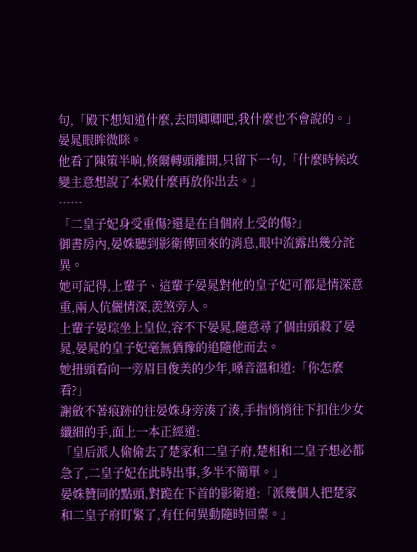句,「殿下想知道什麼,去問卿卿吧,我什麼也不會說的。」
晏晁眼眸微眯。
他看了陳策半晌,倏爾轉頭離開,只留下一句,「什麼時候改變主意想說了本殿什麼再放你出去。」
……
「二皇子妃身受重傷?還是在自個府上受的傷?」
御書房內,晏姝聽到影衛傳回來的消息,眼中流露出幾分詫異。
她可記得,上輩子、這輩子晏晁對他的皇子妃可都是情深意重,兩人伉儷情深,羨煞旁人。
上輩子晏琮坐上皇位,容不下晏晁,隨意尋了個由頭殺了晏晁,晏晁的皇子妃毫無猶豫的追隨他而去。
她扭頭看向一旁眉目俊美的少年,嗓音溫和道:「你怎麼看?」
謝斂不著痕跡的往晏姝身旁湊了湊,手指悄悄往下扣住少女纖細的手,面上一本正經道:
「皇后派人偷偷去了楚家和二皇子府,楚相和二皇子想必都急了,二皇子妃在此時出事,多半不簡單。」
晏姝贊同的點頭,對跪在下首的影衛道:「派幾個人把楚家和二皇子府盯緊了,有任何異動隨時回稟。」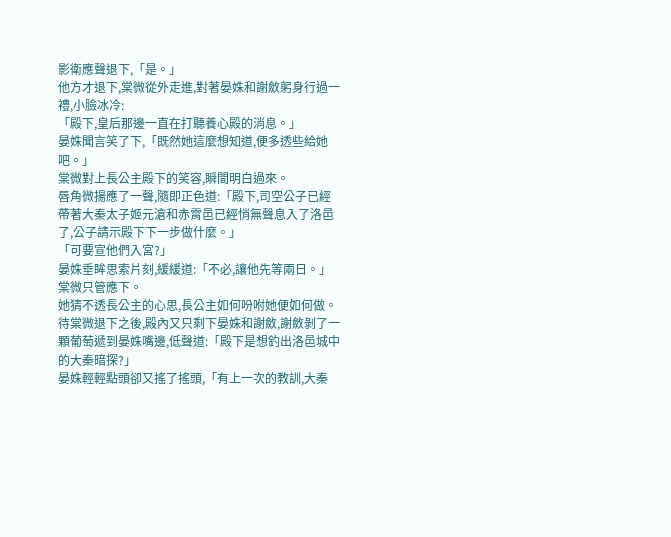影衛應聲退下,「是。」
他方才退下,棠微從外走進,對著晏姝和謝斂躬身行過一禮,小臉冰冷:
「殿下,皇后那邊一直在打聽養心殿的消息。」
晏姝聞言笑了下,「既然她這麼想知道,便多透些給她吧。」
棠微對上長公主殿下的笑容,瞬間明白過來。
唇角微揚應了一聲,隨即正色道:「殿下,司空公子已經帶著大秦太子姬元滄和赤霄邑已經悄無聲息入了洛邑了,公子請示殿下下一步做什麼。」
「可要宣他們入宮?」
晏姝垂眸思索片刻,緩緩道:「不必,讓他先等兩日。」
棠微只管應下。
她猜不透長公主的心思,長公主如何吩咐她便如何做。
待棠微退下之後,殿內又只剩下晏姝和謝斂,謝斂剝了一顆葡萄遞到晏姝嘴邊,低聲道:「殿下是想釣出洛邑城中的大秦暗探?」
晏姝輕輕點頭卻又搖了搖頭,「有上一次的教訓,大秦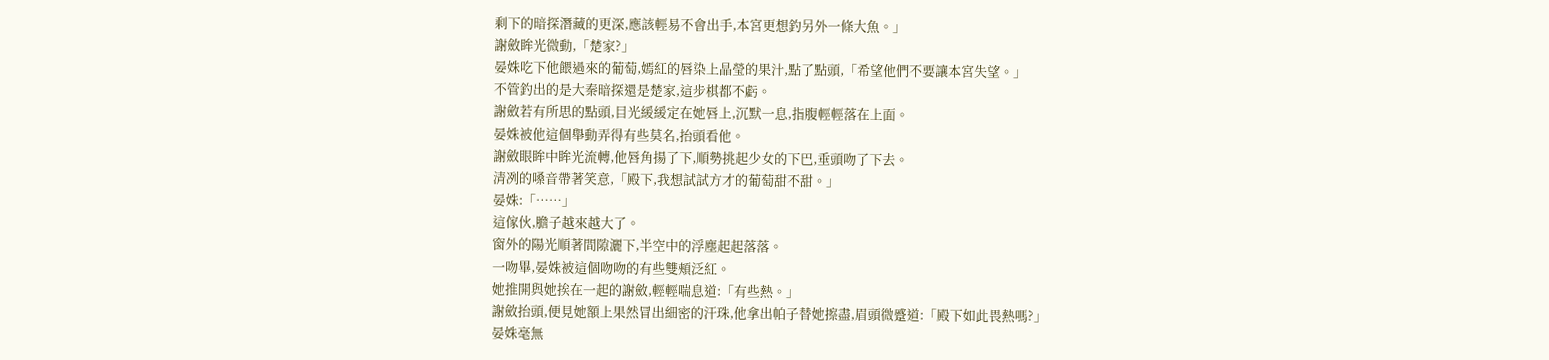剩下的暗探潛藏的更深,應該輕易不會出手,本宮更想釣另外一條大魚。」
謝斂眸光微動,「楚家?」
晏姝吃下他餵過來的葡萄,嫣紅的唇染上晶瑩的果汁,點了點頭,「希望他們不要讓本宮失望。」
不管釣出的是大秦暗探還是楚家,這步棋都不虧。
謝斂若有所思的點頭,目光緩緩定在她唇上,沉默一息,指腹輕輕落在上面。
晏姝被他這個舉動弄得有些莫名,抬頭看他。
謝斂眼眸中眸光流轉,他唇角揚了下,順勢挑起少女的下巴,垂頭吻了下去。
清冽的嗓音帶著笑意,「殿下,我想試試方才的葡萄甜不甜。」
晏姝:「……」
這傢伙,膽子越來越大了。
窗外的陽光順著間隙灑下,半空中的浮塵起起落落。
一吻畢,晏姝被這個吻吻的有些雙頰泛紅。
她推開與她挨在一起的謝斂,輕輕喘息道:「有些熱。」
謝斂抬頭,便見她額上果然冒出細密的汗珠,他拿出帕子替她擦盡,眉頭微蹙道:「殿下如此畏熱嗎?」
晏姝毫無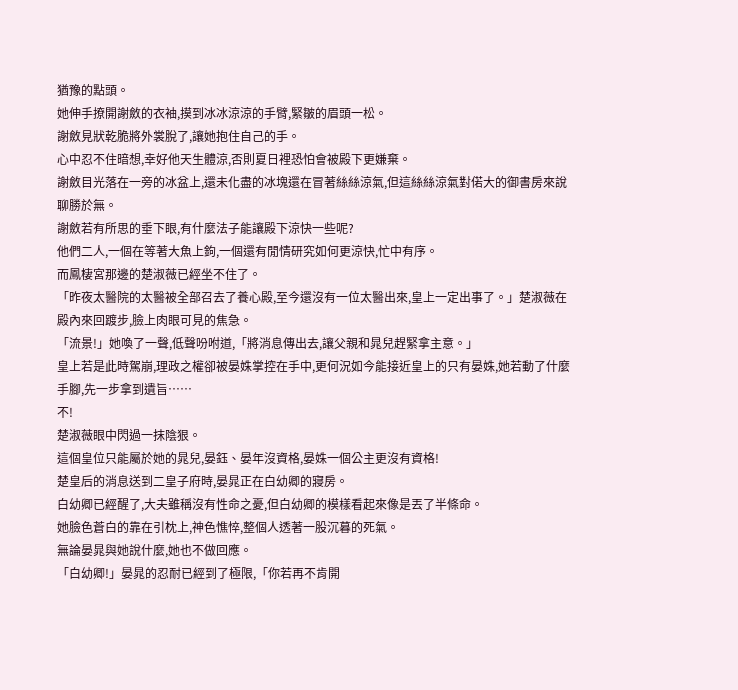猶豫的點頭。
她伸手撩開謝斂的衣袖,摸到冰冰涼涼的手臂,緊皺的眉頭一松。
謝斂見狀乾脆將外裳脫了,讓她抱住自己的手。
心中忍不住暗想,幸好他天生體涼,否則夏日裡恐怕會被殿下更嫌棄。
謝斂目光落在一旁的冰盆上,還未化盡的冰塊還在冒著絲絲涼氣,但這絲絲涼氣對偌大的御書房來說聊勝於無。
謝斂若有所思的垂下眼,有什麼法子能讓殿下涼快一些呢?
他們二人,一個在等著大魚上鉤,一個還有閒情研究如何更涼快,忙中有序。
而鳳棲宮那邊的楚淑薇已經坐不住了。
「昨夜太醫院的太醫被全部召去了養心殿,至今還沒有一位太醫出來,皇上一定出事了。」楚淑薇在殿內來回踱步,臉上肉眼可見的焦急。
「流景!」她喚了一聲,低聲吩咐道,「將消息傳出去,讓父親和晁兒趕緊拿主意。」
皇上若是此時駕崩,理政之權卻被晏姝掌控在手中,更何況如今能接近皇上的只有晏姝,她若動了什麼手腳,先一步拿到遺旨……
不!
楚淑薇眼中閃過一抹陰狠。
這個皇位只能屬於她的晁兒,晏鈺、晏年沒資格,晏姝一個公主更沒有資格!
楚皇后的消息送到二皇子府時,晏晁正在白幼卿的寢房。
白幼卿已經醒了,大夫雖稱沒有性命之憂,但白幼卿的模樣看起來像是丟了半條命。
她臉色蒼白的靠在引枕上,神色憔悴,整個人透著一股沉暮的死氣。
無論晏晁與她說什麼,她也不做回應。
「白幼卿!」晏晁的忍耐已經到了極限,「你若再不肯開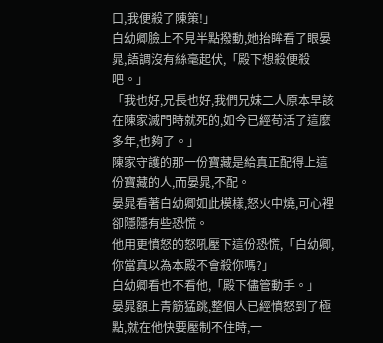口,我便殺了陳策!」
白幼卿臉上不見半點撥動,她抬眸看了眼晏晁,語調沒有絲毫起伏,「殿下想殺便殺吧。」
「我也好,兄長也好,我們兄妹二人原本早該在陳家滅門時就死的,如今已經苟活了這麼多年,也夠了。」
陳家守護的那一份寶藏是給真正配得上這份寶藏的人,而晏晁,不配。
晏晁看著白幼卿如此模樣,怒火中燒,可心裡卻隱隱有些恐慌。
他用更憤怒的怒吼壓下這份恐慌,「白幼卿,你當真以為本殿不會殺你嗎?」
白幼卿看也不看他,「殿下儘管動手。」
晏晁額上青筋猛跳,整個人已經憤怒到了極點,就在他快要壓制不住時,一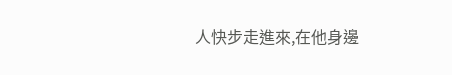人快步走進來,在他身邊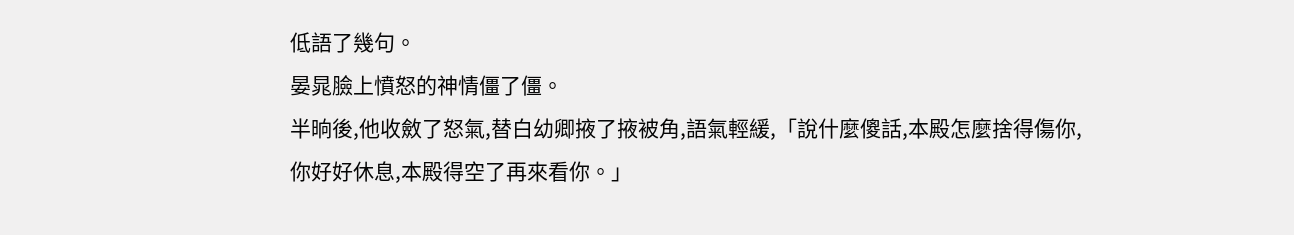低語了幾句。
晏晁臉上憤怒的神情僵了僵。
半晌後,他收斂了怒氣,替白幼卿掖了掖被角,語氣輕緩,「說什麼傻話,本殿怎麼捨得傷你,你好好休息,本殿得空了再來看你。」